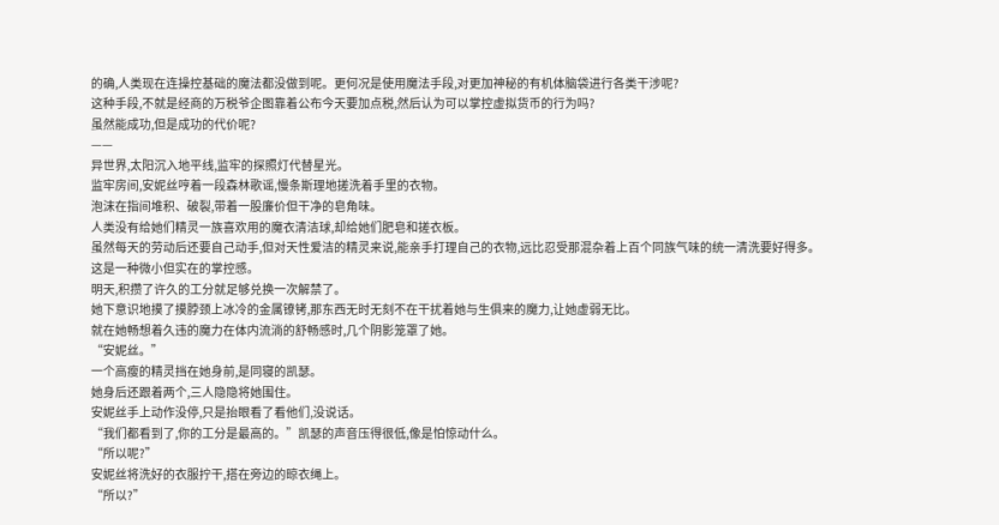的确,人类现在连操控基础的魔法都没做到呢。更何况是使用魔法手段,对更加神秘的有机体脑袋进行各类干涉呢?
这种手段,不就是经商的万税爷企图靠着公布今天要加点税,然后认为可以掌控虚拟货币的行为吗?
虽然能成功,但是成功的代价呢?
——
异世界,太阳沉入地平线,监牢的探照灯代替星光。
监牢房间,安妮丝哼着一段森林歌谣,慢条斯理地搓洗着手里的衣物。
泡沫在指间堆积、破裂,带着一股廉价但干净的皂角味。
人类没有给她们精灵一族喜欢用的魔衣清洁球,却给她们肥皂和搓衣板。
虽然每天的劳动后还要自己动手,但对天性爱洁的精灵来说,能亲手打理自己的衣物,远比忍受那混杂着上百个同族气味的统一清洗要好得多。
这是一种微小但实在的掌控感。
明天,积攒了许久的工分就足够兑换一次解禁了。
她下意识地摸了摸脖颈上冰冷的金属镣铐,那东西无时无刻不在干扰着她与生俱来的魔力,让她虚弱无比。
就在她畅想着久违的魔力在体内流淌的舒畅感时,几个阴影笼罩了她。
“安妮丝。”
一个高瘦的精灵挡在她身前,是同寝的凯瑟。
她身后还跟着两个,三人隐隐将她围住。
安妮丝手上动作没停,只是抬眼看了看他们,没说话。
“我们都看到了,你的工分是最高的。”凯瑟的声音压得很低,像是怕惊动什么。
“所以呢?”
安妮丝将洗好的衣服拧干,搭在旁边的晾衣绳上。
“所以?”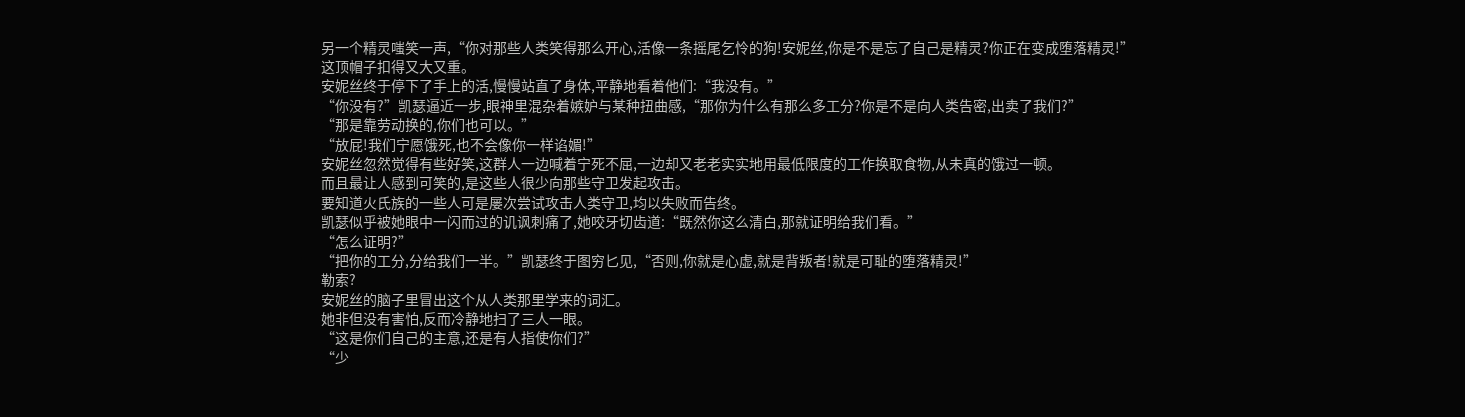另一个精灵嗤笑一声,“你对那些人类笑得那么开心,活像一条摇尾乞怜的狗!安妮丝,你是不是忘了自己是精灵?你正在变成堕落精灵!”
这顶帽子扣得又大又重。
安妮丝终于停下了手上的活,慢慢站直了身体,平静地看着他们:“我没有。”
“你没有?”凯瑟逼近一步,眼神里混杂着嫉妒与某种扭曲感,“那你为什么有那么多工分?你是不是向人类告密,出卖了我们?”
“那是靠劳动换的,你们也可以。”
“放屁!我们宁愿饿死,也不会像你一样谄媚!”
安妮丝忽然觉得有些好笑,这群人一边喊着宁死不屈,一边却又老老实实地用最低限度的工作换取食物,从未真的饿过一顿。
而且最让人感到可笑的,是这些人很少向那些守卫发起攻击。
要知道火氏族的一些人可是屡次尝试攻击人类守卫,均以失败而告终。
凯瑟似乎被她眼中一闪而过的讥讽刺痛了,她咬牙切齿道:“既然你这么清白,那就证明给我们看。”
“怎么证明?”
“把你的工分,分给我们一半。”凯瑟终于图穷匕见,“否则,你就是心虚,就是背叛者!就是可耻的堕落精灵!”
勒索?
安妮丝的脑子里冒出这个从人类那里学来的词汇。
她非但没有害怕,反而冷静地扫了三人一眼。
“这是你们自己的主意,还是有人指使你们?”
“少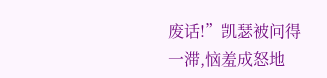废话!”凯瑟被问得一滞,恼羞成怒地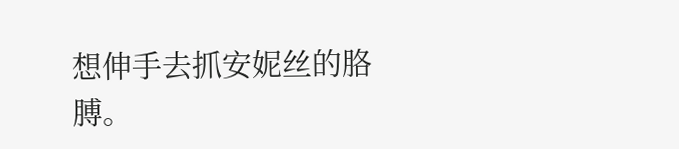想伸手去抓安妮丝的胳膊。